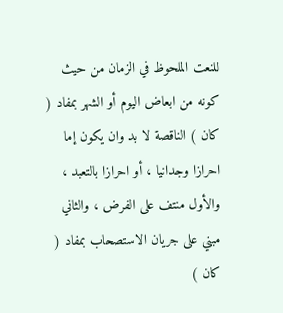للنعت الملحوظ في الزمان من حيث كونه من ابعاض اليوم أو الشهر بمفاد ( كان ) الناقصة لا بد وان يكون إما احرازا وجدانيا ، أو احرازا بالتعبد ، والأول منتف على الفرض ، والثاني مبني على جريان الاستصحاب بمفاد ( كان )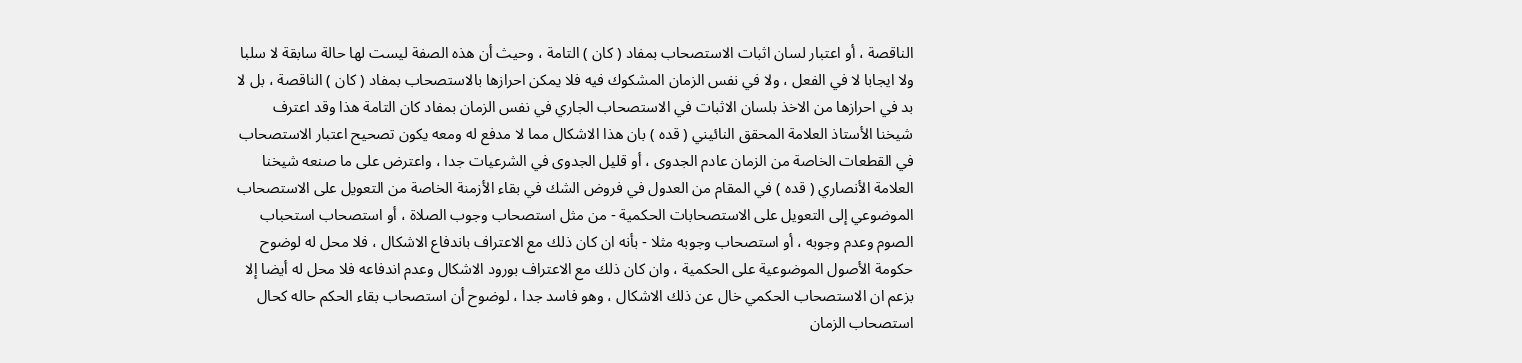الناقصة ، أو اعتبار لسان اثبات الاستصحاب بمفاد ( كان ) التامة ، وحيث أن هذه الصفة ليست لها حالة سابقة لا سلبا ولا ايجابا لا في الفعل ، ولا في نفس الزمان المشكوك فيه فلا يمكن احرازها بالاستصحاب بمفاد ( كان ) الناقصة ، بل لا بد في احرازها من الاخذ بلسان الاثبات في الاستصحاب الجاري في نفس الزمان بمفاد كان التامة هذا وقد اعترف شيخنا الأستاذ العلامة المحقق النائيني ( قده ) بان هذا الاشكال مما لا مدفع له ومعه يكون تصحيح اعتبار الاستصحاب في القطعات الخاصة من الزمان عادم الجدوى ، أو قليل الجدوى في الشرعيات جدا ، واعترض على ما صنعه شيخنا العلامة الأنصاري ( قده ) في المقام من العدول في فروض الشك في بقاء الأزمنة الخاصة من التعويل على الاستصحاب الموضوعي إلى التعويل على الاستصحابات الحكمية - من مثل استصحاب وجوب الصلاة ، أو استصحاب استحباب الصوم وعدم وجوبه ، أو استصحاب وجوبه مثلا - بأنه ان كان ذلك مع الاعتراف باندفاع الاشكال ، فلا محل له لوضوح حكومة الأصول الموضوعية على الحكمية ، وان كان ذلك مع الاعتراف بورود الاشكال وعدم اندفاعه فلا محل له أيضا إلا بزعم ان الاستصحاب الحكمي خال عن ذلك الاشكال ، وهو فاسد جدا ، لوضوح أن استصحاب بقاء الحكم حاله كحال استصحاب الزمان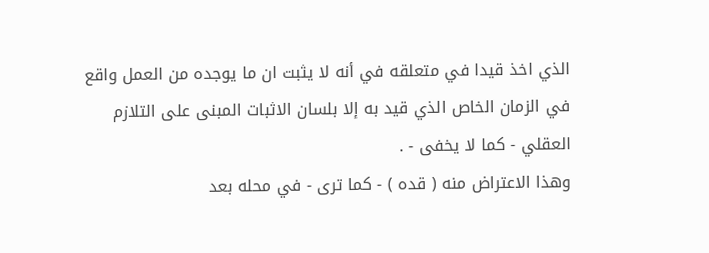الذي اخذ قيدا في متعلقه في أنه لا يثبت ان ما يوجده من العمل واقع في الزمان الخاص الذي قيد به إلا بلسان الاثبات المبنى على التلازم العقلي - كما لا يخفى - .
وهذا الاعتراض منه ( قده ) - كما ترى - في محله بعد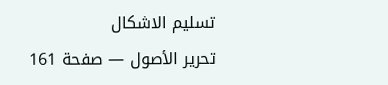تسليم الاشكال
تحرير الأصول — صفحة 161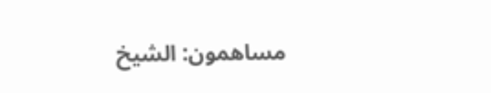مساهمون: الشيخ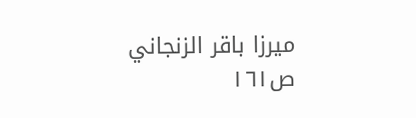ميرزا باقر الزنجاني
ص١٦١